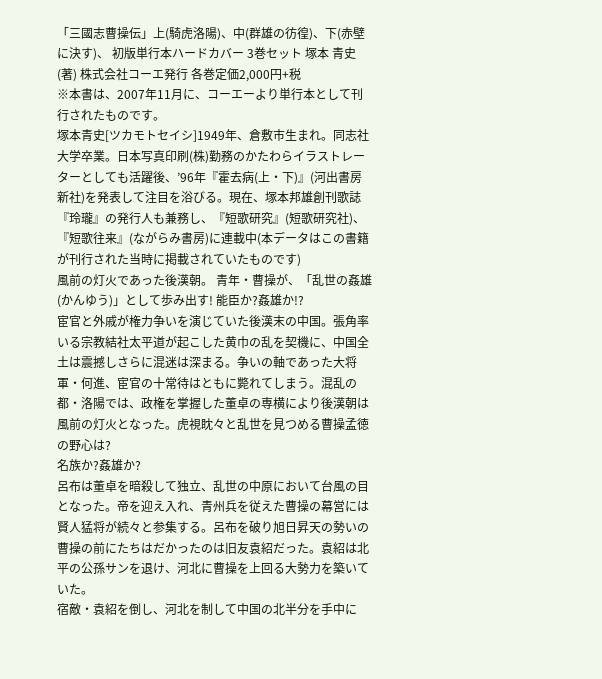「三國志曹操伝」上(騎虎洛陽)、中(群雄の彷徨)、下(赤壁に決す)、 初版単行本ハードカバー 3巻セット 塚本 青史 (著) 株式会社コーエ発行 各巻定価2,000円+税
※本書は、2007年11月に、コーエーより単行本として刊行されたものです。
塚本青史[ツカモトセイシ]1949年、倉敷市生まれ。同志社大学卒業。日本写真印刷(株)勤務のかたわらイラストレーターとしても活躍後、’96年『霍去病(上・下)』(河出書房新社)を発表して注目を浴びる。現在、塚本邦雄創刊歌誌『玲瓏』の発行人も兼務し、『短歌研究』(短歌研究社)、『短歌往来』(ながらみ書房)に連載中(本データはこの書籍が刊行された当時に掲載されていたものです)
風前の灯火であった後漢朝。 青年・曹操が、「乱世の姦雄(かんゆう)」として歩み出す! 能臣か?姦雄か!?
宦官と外戚が権力争いを演じていた後漢末の中国。張角率いる宗教結社太平道が起こした黄巾の乱を契機に、中国全土は震撼しさらに混迷は深まる。争いの軸であった大将軍・何進、宦官の十常待はともに斃れてしまう。混乱の都・洛陽では、政権を掌握した董卓の専横により後漢朝は風前の灯火となった。虎視眈々と乱世を見つめる曹操孟徳の野心は?
名族か?姦雄か?
呂布は董卓を暗殺して独立、乱世の中原において台風の目となった。帝を迎え入れ、青州兵を従えた曹操の幕営には賢人猛将が続々と参集する。呂布を破り旭日昇天の勢いの曹操の前にたちはだかったのは旧友袁紹だった。袁紹は北平の公孫サンを退け、河北に曹操を上回る大勢力を築いていた。
宿敵・袁紹を倒し、河北を制して中国の北半分を手中に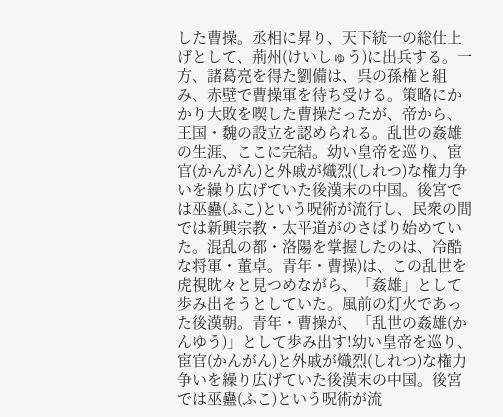した曹操。丞相に昇り、天下統一の総仕上げとして、荊州(けいしゅう)に出兵する。一方、諸葛亮を得た劉備は、呉の孫権と組み、赤壁で曹操軍を待ち受ける。策略にかかり大敗を喫した曹操だったが、帝から、王国・魏の設立を認められる。乱世の姦雄の生涯、ここに完結。幼い皇帝を巡り、宦官(かんがん)と外戚が熾烈(しれつ)な権力争いを繰り広げていた後漢末の中国。後宮では巫蠱(ふこ)という呪術が流行し、民衆の間では新興宗教・太平道がのさばり始めていた。混乱の都・洛陽を掌握したのは、冷酷な将軍・董卓。青年・曹操)は、この乱世を虎視眈々と見つめながら、「姦雄」として歩み出そうとしていた。風前の灯火であった後漢朝。青年・曹操が、「乱世の姦雄(かんゆう)」として歩み出す!幼い皇帝を巡り、宦官(かんがん)と外戚が熾烈(しれつ)な権力争いを繰り広げていた後漢末の中国。後宮では巫蠱(ふこ)という呪術が流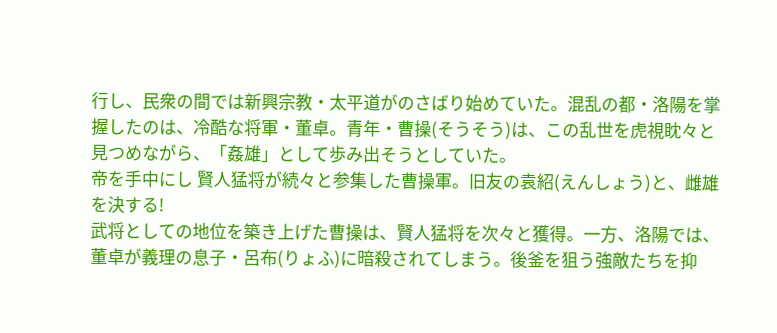行し、民衆の間では新興宗教・太平道がのさばり始めていた。混乱の都・洛陽を掌握したのは、冷酷な将軍・董卓。青年・曹操(そうそう)は、この乱世を虎視眈々と見つめながら、「姦雄」として歩み出そうとしていた。
帝を手中にし 賢人猛将が続々と参集した曹操軍。旧友の袁紹(えんしょう)と、雌雄を決する!
武将としての地位を築き上げた曹操は、賢人猛将を次々と獲得。一方、洛陽では、董卓が義理の息子・呂布(りょふ)に暗殺されてしまう。後釜を狙う強敵たちを抑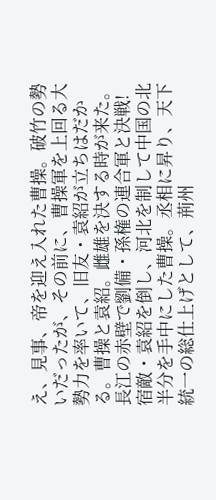え、見事、帝を迎え入れた曹操。破竹の勢いだったが、その前に、曹操軍を上回る大勢力を率いて、旧友・袁紹が立ちはだかる。曹操と袁紹。雌雄を決する時が来た。
長江の赤壁で劉備・孫権の連合軍と決戦!
宿敵・袁紹を倒し、河北を制して中国の北半分を手中にした曹操。丞相に昇り、天下統一の総仕上げとして、荊州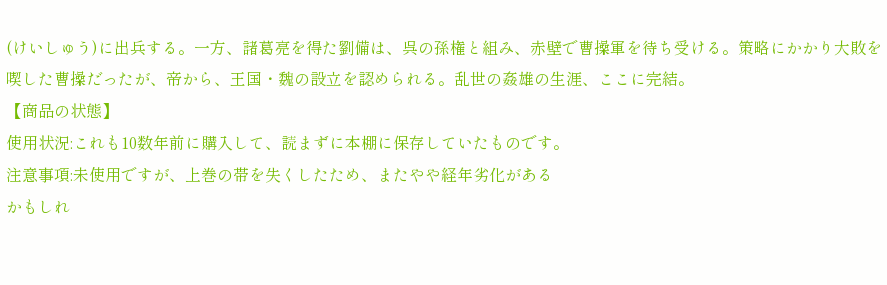(けいしゅう)に出兵する。一方、諸葛亮を得た劉備は、呉の孫権と組み、赤壁で曹操軍を待ち受ける。策略にかかり大敗を喫した曹操だったが、帝から、王国・魏の設立を認められる。乱世の姦雄の生涯、ここに完結。
【商品の状態】
使用状況:これも10数年前に購入して、読まずに本棚に保存していたものです。
注意事項:未使用ですが、上巻の帯を失くしたため、またやや経年劣化がある
かもしれ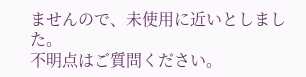ませんので、未使用に近いとしました。
不明点はご質問ください。